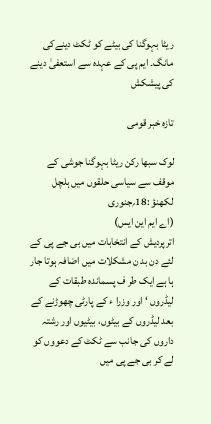ریٹا بہوگنا کی بیٹے کو ٹکٹ دینےکی مانگ۔ ایم پی کے عہدہ سے استعفیٰ دینے کی پیشکش

تازہ خبر قومی

لوک سبھا رکن ریٹا بہوگنا جوشی کے موقف سے سیاسی حلقوں میں ہلچل
لکھنؤ :18؍جنوری
(اے ایم این ایس)
اترپردیش کے انتخابات میں بی جے پی کے لئے دن بد ن مشکلات میں اضافہ ہوتا جار ہا ہے ایک طر ف پسماندہ طبقات کے لیڈروں ‘ اور وزرا ء کے پارٹی چھوڑنے کے بعد لیڈروں کے بیٹوں، بیٹیوں اور رشتہ داروں کی جانب سے ٹکٹ کے دعووں کو لے کر بی جے پی میں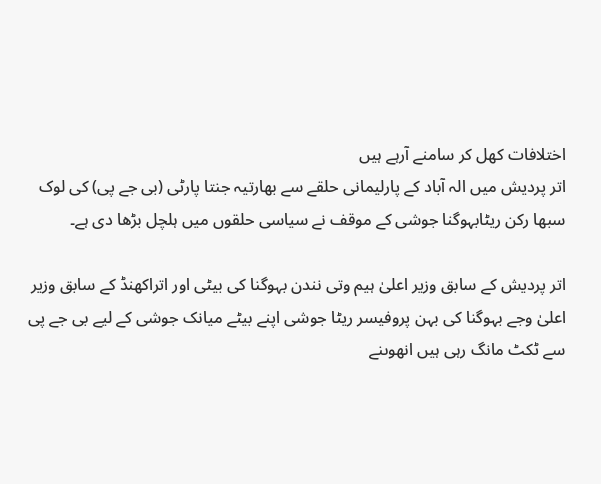اختلافات کھل کر سامنے آرہے ہیں
اتر پردیش میں الہ آباد کے پارلیمانی حلقے سے بھارتیہ جنتا پارٹی (بی جے پی) کی لوک سبھا رکن ریٹابہوگنا جوشی کے موقف نے سیاسی حلقوں میں ہلچل بڑھا دی ہے۔

اتر پردیش کے سابق وزیر اعلیٰ ہیم وتی نندن بہوگنا کی بیٹی اور اتراکھنڈ کے سابق وزیر اعلیٰ وجے بہوگنا کی بہن پروفیسر ریٹا جوشی اپنے بیٹے میانک جوشی کے لیے بی جے پی سے ٹکٹ مانگ رہی ہیں انھوںنے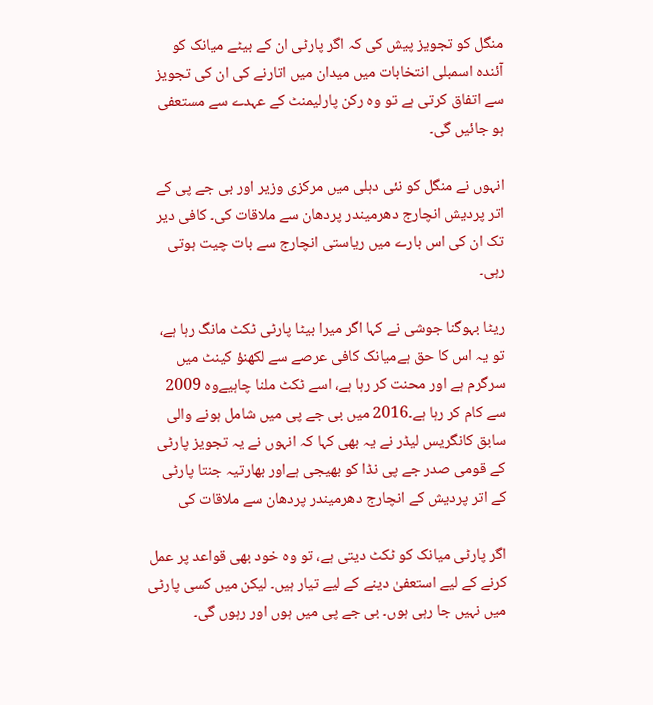منگل کو تجویز پیش کی کہ اگر پارٹی ان کے بیٹے میانک کو آئندہ اسمبلی انتخابات میں میدان میں اتارنے کی ان کی تجویز سے اتفاق کرتی ہے تو وہ رکن پارلیمنٹ کے عہدے سے مستعفی ہو جائیں گی۔

انہوں نے منگل کو نئی دہلی میں مرکزی وزیر اور بی جے پی کے اتر پردیش انچارج دھرمیندر پردھان سے ملاقات کی۔ کافی دیر تک ان کی اس بارے میں ریاستی انچارج سے بات چیت ہوتی رہی۔

ریٹا بہوگنا جوشی نے کہا اگر میرا بیٹا پارٹی ٹکٹ مانگ رہا ہے، تو یہ اس کا حق ہےمیانک کافی عرصے سے لکھنؤ کینٹ میں سرگرم ہے اور محنت کر رہا ہے، اسے ٹکٹ ملنا چاہیےوہ 2009 سے کام کر رہا ہے۔2016 میں بی جے پی میں شامل ہونے والی سابق کانگریس لیڈر نے یہ بھی کہا کہ انہوں نے یہ تجویز پارٹی کے قومی صدر جے پی نڈا کو بھیجی ہےاور بھارتیہ جنتا پارٹی کے اتر پردیش کے انچارج دھرمیندر پردھان سے ملاقات کی

اگر پارٹی میانک کو ٹکٹ دیتی ہے، تو وہ خود بھی قواعد پر عمل کرنے کے لیے استعفیٰ دینے کے لیے تیار ہیں۔ لیکن میں کسی پارٹی میں نہیں جا رہی ہوں۔ بی جے پی میں ہوں اور رہوں گی۔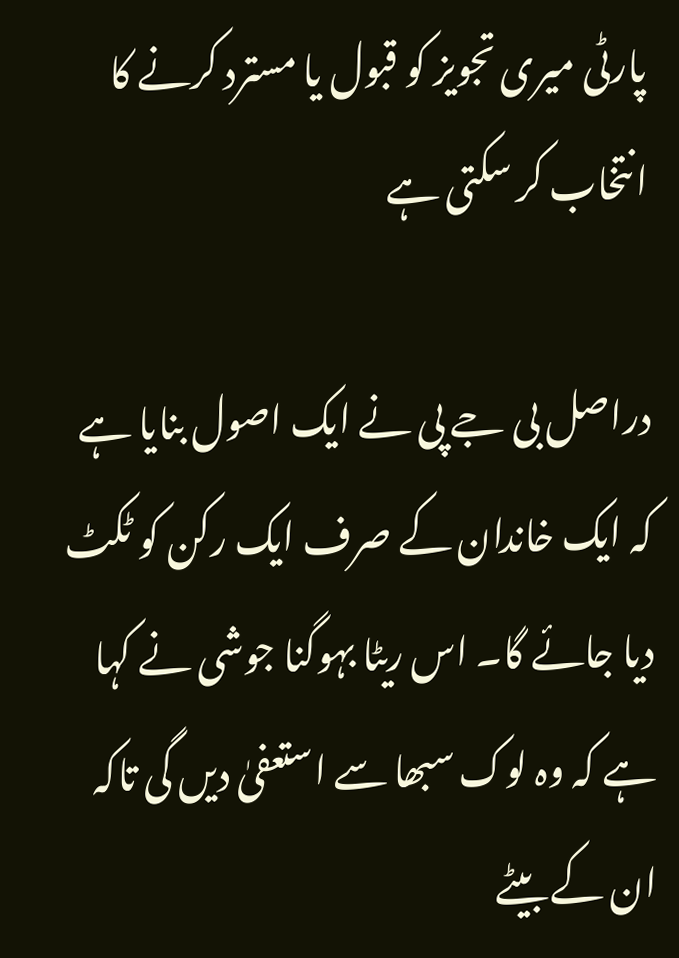پارٹی میری تجویز کو قبول یا مسترد کرنے کا انتخاب کر سکتی ہے

دراصل بی جے پی نے ایک اصول بنایا ہے کہ ایک خاندان کے صرف ایک رکن کو ٹکٹ دیا جائے گا۔ اس ریٹا بہوگنا جوشی نے کہا ہے کہ وہ لوک سبھا سے استعفیٰ دیں گی تاکہ ان کے بیٹے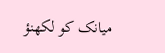میانک کو لکھنؤ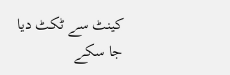کینٹ سے ٹکٹ دیا جا سکے